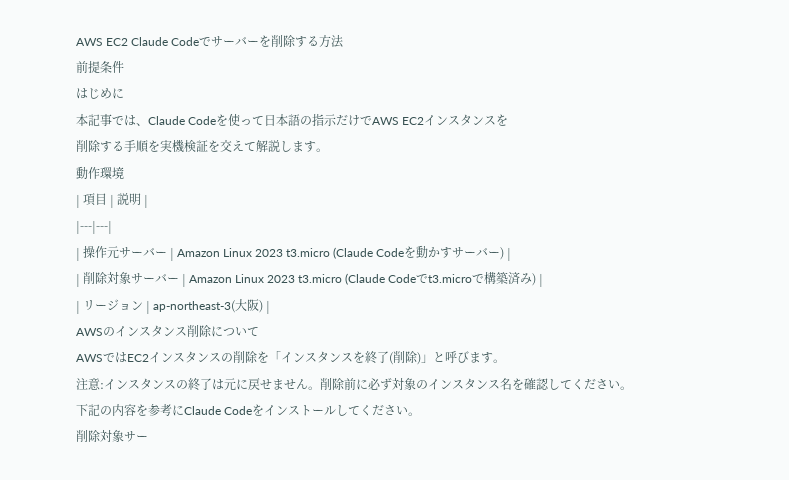AWS EC2 Claude Codeでサーバーを削除する方法
前提条件
はじめに
本記事では、Claude Codeを使って日本語の指示だけでAWS EC2インスタンスを
削除する手順を実機検証を交えて解説します。
動作環境
| 項目 | 説明 |
|---|---|
| 操作元サーバー | Amazon Linux 2023 t3.micro (Claude Codeを動かすサーバー) |
| 削除対象サーバー | Amazon Linux 2023 t3.micro (Claude Codeでt3.microで構築済み) |
| リージョン | ap-northeast-3(大阪) |
AWSのインスタンス削除について
AWSではEC2インスタンスの削除を「インスタンスを終了(削除)」と呼びます。
注意:インスタンスの終了は元に戻せません。削除前に必ず対象のインスタンス名を確認してください。
下記の内容を参考にClaude Codeをインストールしてください。
削除対象サー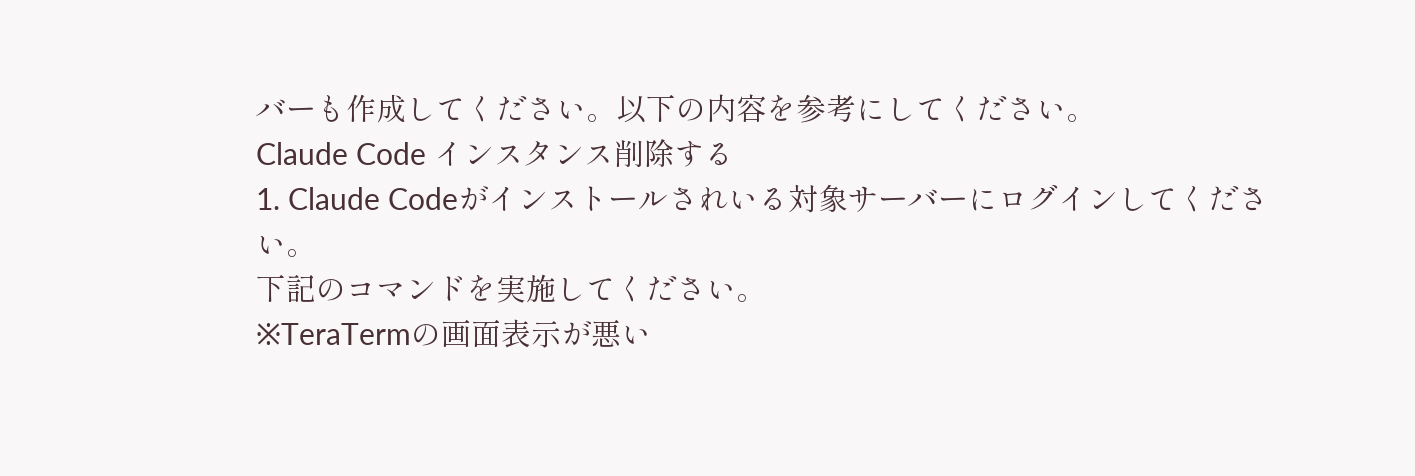バーも作成してください。以下の内容を参考にしてください。
Claude Code インスタンス削除する
1. Claude Codeがインストールされいる対象サーバーにログインしてください。
下記のコマンドを実施してください。
※TeraTermの画面表示が悪い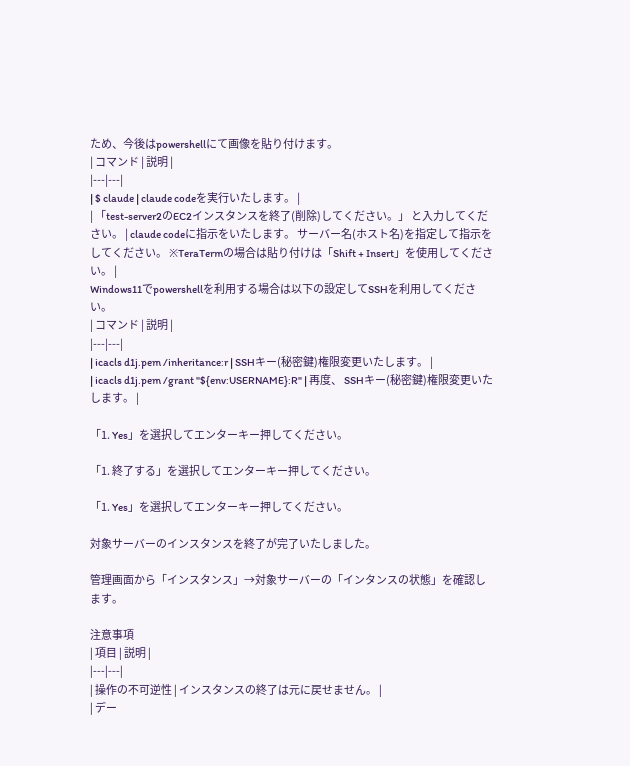ため、今後はpowershellにて画像を貼り付けます。
| コマンド | 説明 |
|---|---|
| $ claude | claude codeを実行いたします。 |
| 「test-server2のEC2インスタンスを終了(削除)してください。」 と入力してください。 | claude codeに指示をいたします。 サーバー名(ホスト名)を指定して指示をしてください。 ※TeraTermの場合は貼り付けは「Shift + Insert」を使用してください。 |
Windows11でpowershellを利用する場合は以下の設定してSSHを利用してください。
| コマンド | 説明 |
|---|---|
| icacls d1j.pem /inheritance:r | SSHキー(秘密鍵)権限変更いたします。 |
| icacls d1j.pem /grant "${env:USERNAME}:R" | 再度、 SSHキー(秘密鍵)権限変更いたします。 |

「1. Yes」を選択してエンターキー押してください。

「1. 終了する」を選択してエンターキー押してください。

「1. Yes」を選択してエンターキー押してください。

対象サーバーのインスタンスを終了が完了いたしました。

管理画面から「インスタンス」→対象サーバーの「インタンスの状態」を確認します。

注意事項
| 項目 | 説明 |
|---|---|
| 操作の不可逆性 | インスタンスの終了は元に戻せません。 |
| デー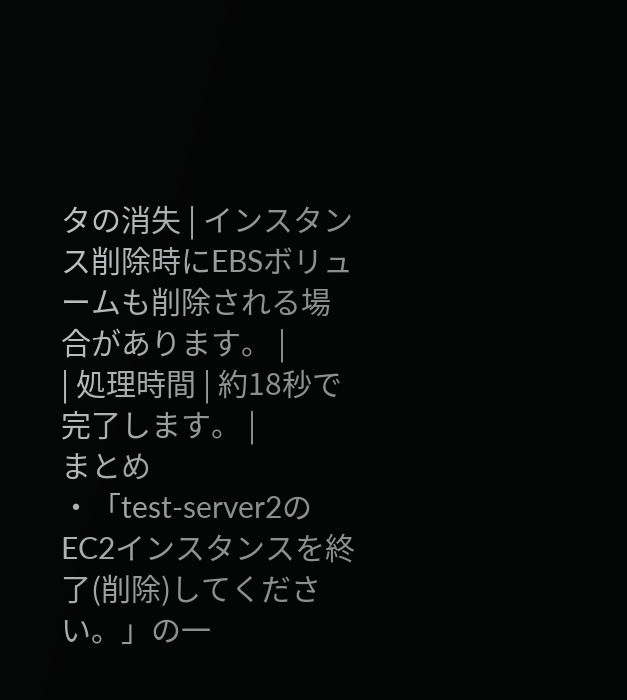タの消失 | インスタンス削除時にEBSボリュームも削除される場合があります。 |
| 処理時間 | 約18秒で完了します。 |
まとめ
・「test-server2のEC2インスタンスを終了(削除)してください。」の一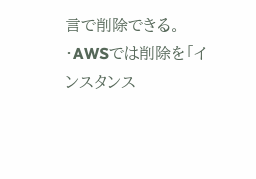言で削除できる。
・AWSでは削除を「インスタンス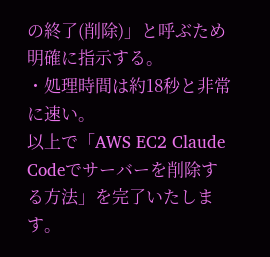の終了(削除)」と呼ぶため明確に指示する。
・処理時間は約18秒と非常に速い。
以上で「AWS EC2 Claude Codeでサーバーを削除する方法」を完了いたします。